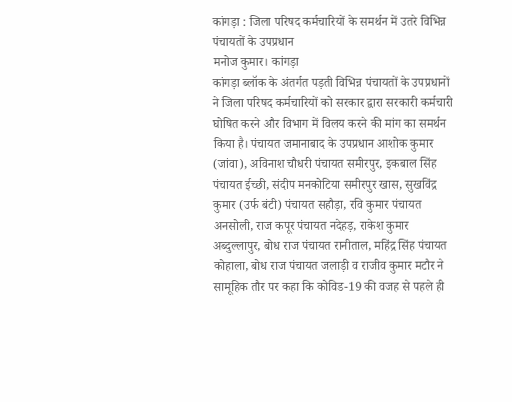कांगड़ा : जिला परिषद कर्मचारियों के समर्थन में उतरे विभिन्न पंचायतों के उपप्रधान
मनोज कुमार। कांगड़ा
कांगड़ा ब्लॉक के अंतर्गत पड़ती विभिन्न पंचायतों के उपप्रधानों ने जिला परिषद कर्मचारियों को सरकार द्वारा सरकारी कर्मचारी घोषित करने और विभाग में विलय करने की मांग का समर्थन किया है। पंचायत जमानाबाद के उपप्रधान आशोक कुमार (जांवा), अविनाश चौधरी पंचायत समीरपुर, इकबाल सिंह पंचायत ईच्छी, संदीप मनकोटिया समीरपुर खास, सुखविंद्र कुमार (उर्फ बंटी) पंचायत सहौड़ा, रवि कुमार पंचायत अनसोली, राज कपूर पंचायत नदेहड़, राकेश कुमार अब्दुल्लापुर, बोध राज पंचायत रानीताल, महिंद्र सिंह पंचायत कोहाला, बोध राज पंचायत जलाड़ी व राजीव कुमार मटौर ने सामूहिक तौर पर कहा कि कोविड-19 की वजह से पहले ही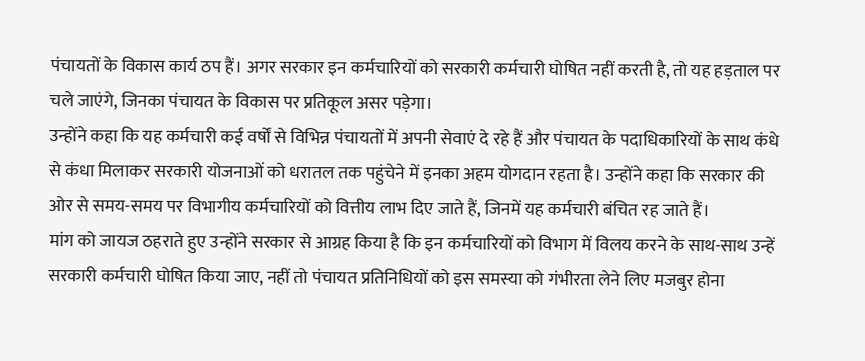पंचायतों के विकास कार्य ठप हैं। अगर सरकार इन कर्मचारियों को सरकारी कर्मचारी घोषित नहीं करती है, तो यह हड़ताल पर चले जाएंगे, जिनका पंचायत के विकास पर प्रतिकूल असर पड़ेगा।
उन्होंने कहा कि यह कर्मचारी कई वर्षों से विभिन्न पंचायतों में अपनी सेवाएं दे रहे हैं और पंचायत के पदाधिकारियों के साथ कंधे से कंधा मिलाकर सरकारी योजनाओं को धरातल तक पहुंचेने में इनका अहम योगदान रहता है। उन्होंने कहा कि सरकार की ओर से समय-समय पर विभागीय कर्मचारियों को वित्तीय लाभ दिए जाते हैं, जिनमें यह कर्मचारी बंचित रह जाते हैं।
मांग को जायज ठहराते हुए उन्होंने सरकार से आग्रह किया है कि इन कर्मचारियों को विभाग में विलय करने के साथ-साथ उन्हें सरकारी कर्मचारी घोषित किया जाए, नहीं तो पंचायत प्रतिनिधियों को इस समस्या को गंभीरता लेने लिए मजबुर होना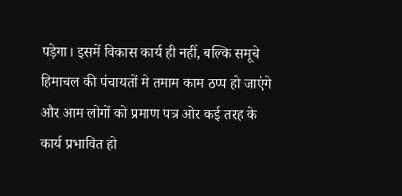पड़ेगा। इसमें विकास कार्य ही नहीं, बल्कि समूचे हिमाचल की पंचायतों मे तमाम काम ठप्प हो जाएंगे और आम लोगों को प्रमाण पत्र ओर कई तरह के कार्य प्रभावित हो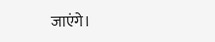जाएंगे।